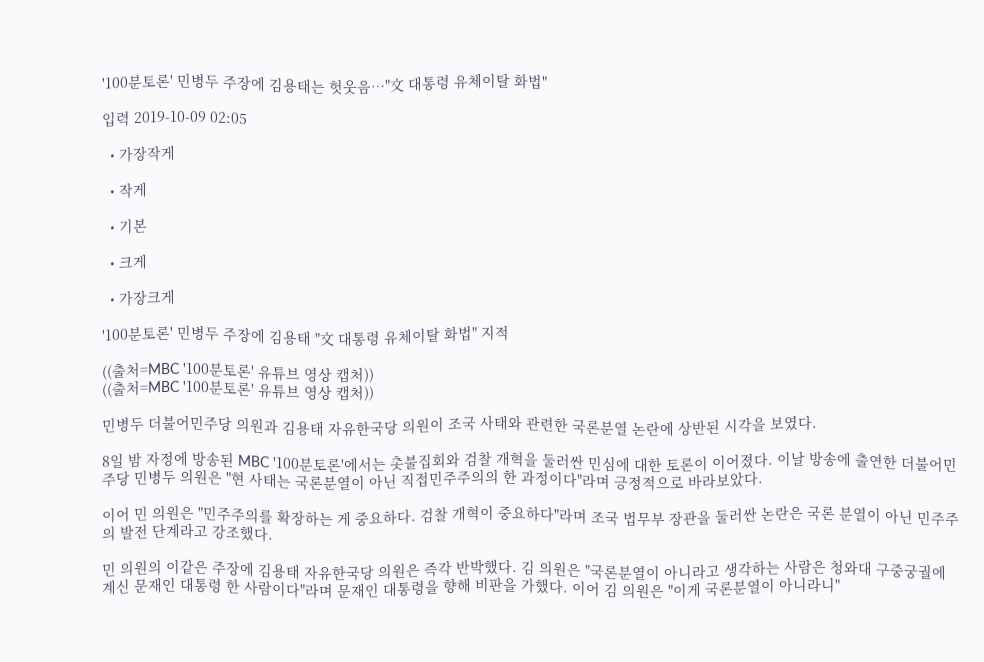'100분토론' 민병두 주장에 김용태는 헛웃음…"文 대통령 유체이탈 화법"

입력 2019-10-09 02:05

  • 가장작게

  • 작게

  • 기본

  • 크게

  • 가장크게

'100분토론' 민병두 주장에 김용태 "文 대통령 유체이탈 화법" 지적

((출처=MBC '100분토론' 유튜브 영상 캡처))
((출처=MBC '100분토론' 유튜브 영상 캡처))

민병두 더불어민주당 의원과 김용태 자유한국당 의원이 조국 사태와 관련한 국론분열 논란에 상반된 시각을 보였다.

8일 밤 자정에 방송된 MBC '100분토론'에서는 촛불집회와 검찰 개혁을 둘러싼 민심에 대한 토론이 이어졌다. 이날 방송에 출연한 더불어민주당 민병두 의원은 "현 사태는 국론분열이 아닌 직접민주주의의 한 과정이다"라며 긍정적으로 바라보았다.

이어 민 의원은 "민주주의를 확장하는 게 중요하다. 검찰 개혁이 중요하다"라며 조국 법무부 장관을 둘러싼 논란은 국론 분열이 아닌 민주주의 발전 단계라고 강조했다.

민 의원의 이같은 주장에 김용태 자유한국당 의원은 즉각 반박했다. 김 의원은 "국론분열이 아니라고 생각하는 사람은 청와대 구중궁궐에 계신 문재인 대통령 한 사람이다"라며 문재인 대통령을 향해 비판을 가했다. 이어 김 의원은 "이게 국론분열이 아니라니"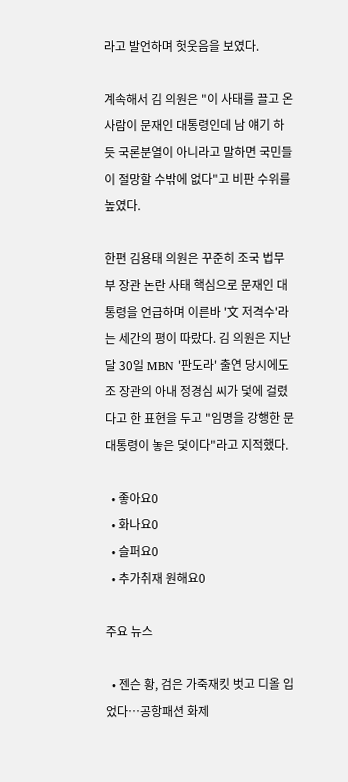라고 발언하며 헛웃음을 보였다.

계속해서 김 의원은 "이 사태를 끌고 온 사람이 문재인 대통령인데 남 얘기 하듯 국론분열이 아니라고 말하면 국민들이 절망할 수밖에 없다"고 비판 수위를 높였다.

한편 김용태 의원은 꾸준히 조국 법무부 장관 논란 사태 핵심으로 문재인 대통령을 언급하며 이른바 '文 저격수'라는 세간의 평이 따랐다. 김 의원은 지난달 30일 MBN '판도라' 출연 당시에도 조 장관의 아내 정경심 씨가 덫에 걸렸다고 한 표현을 두고 "임명을 강행한 문 대통령이 놓은 덫이다"라고 지적했다.

  • 좋아요0
  • 화나요0
  • 슬퍼요0
  • 추가취재 원해요0

주요 뉴스

  • 젠슨 황, 검은 가죽재킷 벗고 디올 입었다…공항패션 화제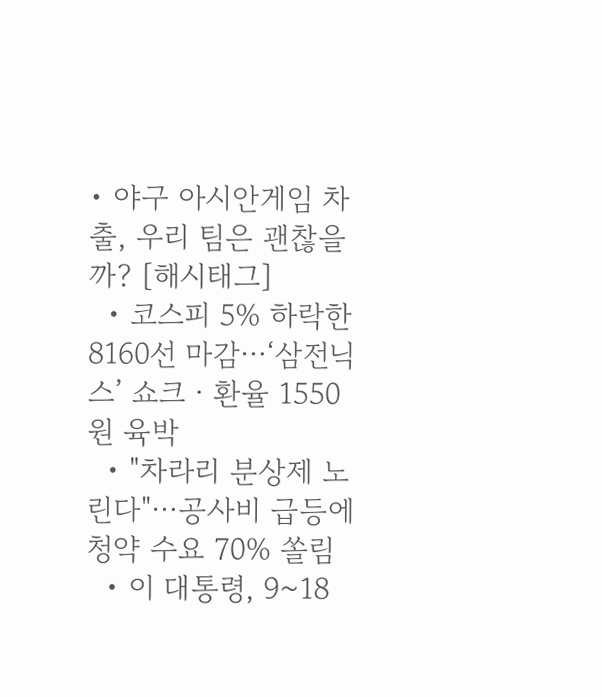• 야구 아시안게임 차출, 우리 팀은 괜찮을까? [해시태그]
  • 코스피 5% 하락한 8160선 마감⋯‘삼전닉스’ 쇼크ㆍ환율 1550원 육박
  • "차라리 분상제 노린다"⋯공사비 급등에 청약 수요 70% 쏠림
  • 이 대통령, 9~18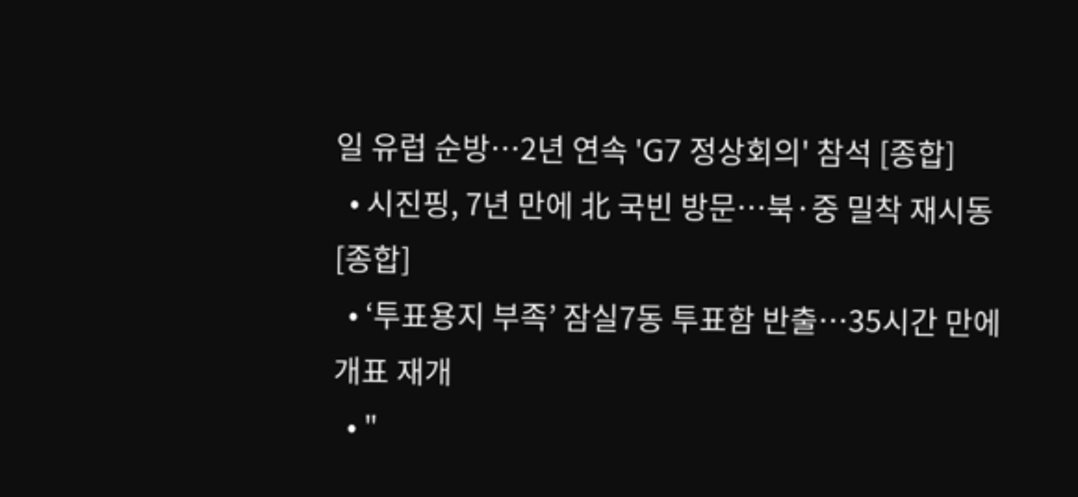일 유럽 순방…2년 연속 'G7 정상회의' 참석 [종합]
  • 시진핑, 7년 만에 北 국빈 방문⋯북·중 밀착 재시동 [종합]
  • ‘투표용지 부족’ 잠실7동 투표함 반출…35시간 만에 개표 재개
  • "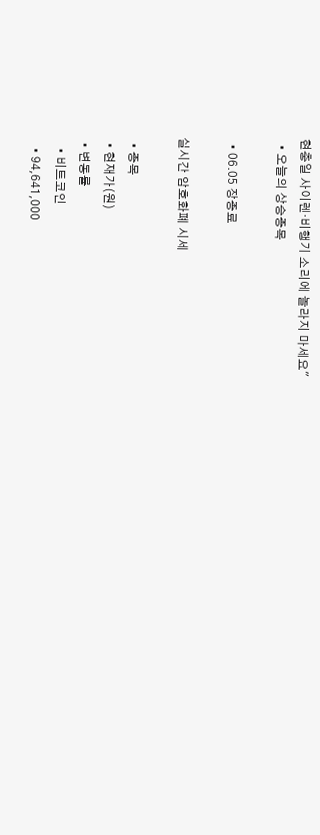현충일 사이렌·비행기 소리에 놀라지 마세요"
  • 오늘의 상승종목

  • 06.05 장종료

실시간 암호화폐 시세

  • 종목
  • 현재가(원)
  • 변동률
    • 비트코인
    • 94,641,000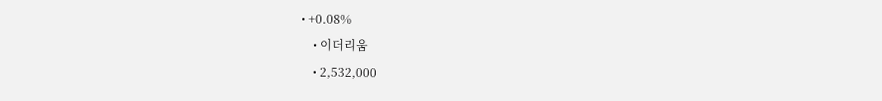• +0.08%
    • 이더리움
    • 2,532,000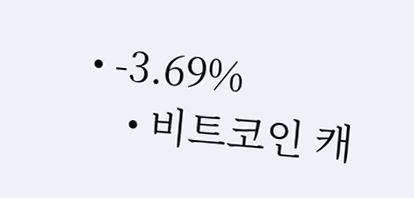• -3.69%
    • 비트코인 캐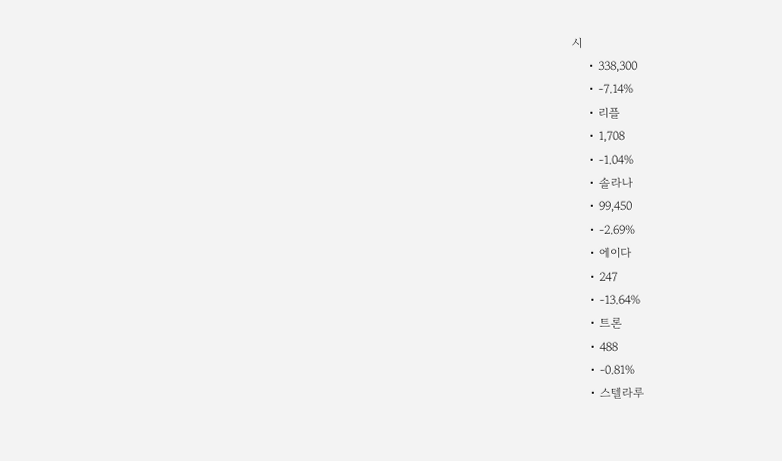시
    • 338,300
    • -7.14%
    • 리플
    • 1,708
    • -1.04%
    • 솔라나
    • 99,450
    • -2.69%
    • 에이다
    • 247
    • -13.64%
    • 트론
    • 488
    • -0.81%
    • 스텔라루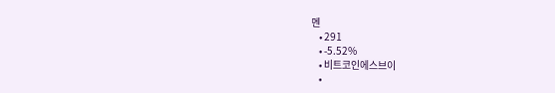멘
    • 291
    • -5.52%
    • 비트코인에스브이
    •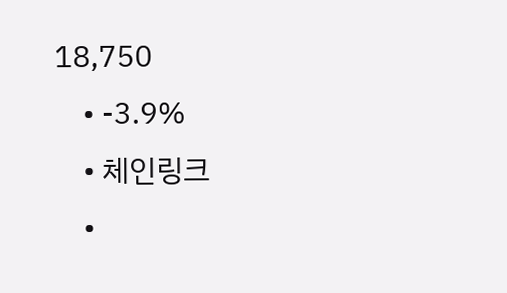18,750
    • -3.9%
    • 체인링크
    •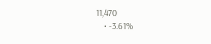11,470
    • -3.61%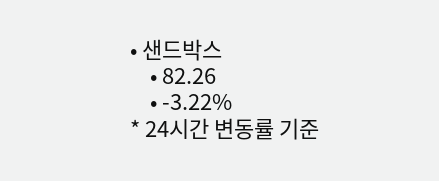• 샌드박스
    • 82.26
    • -3.22%
* 24시간 변동률 기준